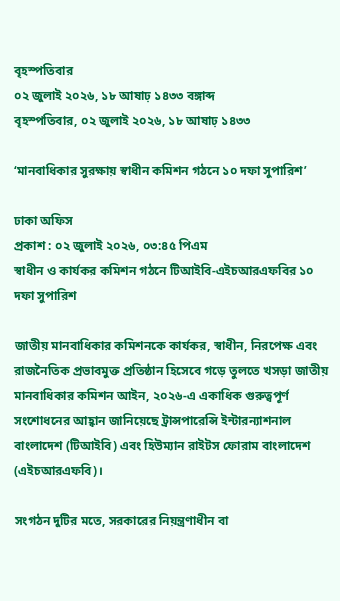বৃহস্পতিবার
০২ জুলাই ২০২৬, ১৮ আষাঢ় ১৪৩৩ বঙ্গাব্দ
বৃহস্পতিবার, ০২ জুলাই ২০২৬, ১৮ আষাঢ় ১৪৩৩

‘মানবাধিকার সুরক্ষায় স্বাধীন কমিশন গঠনে ১০ দফা সুপারিশ’

ঢাকা অফিস
প্রকাশ : ০২ জুলাই ২০২৬, ০৩:৪৫ পিএম
স্বাধীন ও কার্যকর কমিশন গঠনে টিআইবি-এইচআরএফবির ১০ দফা সুপারিশ

জাতীয় মানবাধিকার কমিশনকে কার্যকর, স্বাধীন, নিরপেক্ষ এবং রাজনৈতিক প্রভাবমুক্ত প্রতিষ্ঠান হিসেবে গড়ে তুলতে খসড়া জাতীয় মানবাধিকার কমিশন আইন, ২০২৬-এ একাধিক গুরুত্বপূর্ণ সংশোধনের আহ্বান জানিয়েছে ট্রান্সপারেন্সি ইন্টারন্যাশনাল বাংলাদেশ (টিআইবি) এবং হিউম্যান রাইটস ফোরাম বাংলাদেশ (এইচআরএফবি)।

সংগঠন দুটির মতে, সরকারের নিয়ন্ত্রণাধীন বা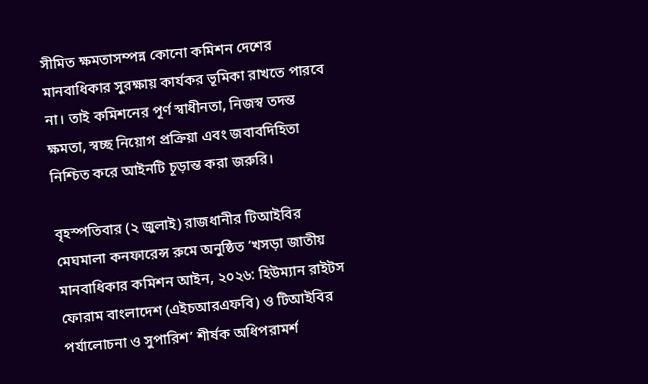সীমিত ক্ষমতাসম্পন্ন কোনো কমিশন দেশের মানবাধিকার সুরক্ষায় কার্যকর ভূমিকা রাখতে পারবে না। তাই কমিশনের পূর্ণ স্বাধীনতা, নিজস্ব তদন্ত ক্ষমতা, স্বচ্ছ নিয়োগ প্রক্রিয়া এবং জবাবদিহিতা নিশ্চিত করে আইনটি চূড়ান্ত করা জরুরি।

বৃহস্পতিবার (২ জুলাই) রাজধানীর টিআইবির মেঘমালা কনফারেন্স রুমে অনুষ্ঠিত ‘খসড়া জাতীয় মানবাধিকার কমিশন আইন, ২০২৬: হিউম্যান রাইটস ফোরাম বাংলাদেশ (এইচআরএফবি) ও টিআইবির পর্যালোচনা ও সুপারিশ’ শীর্ষক অধিপরামর্শ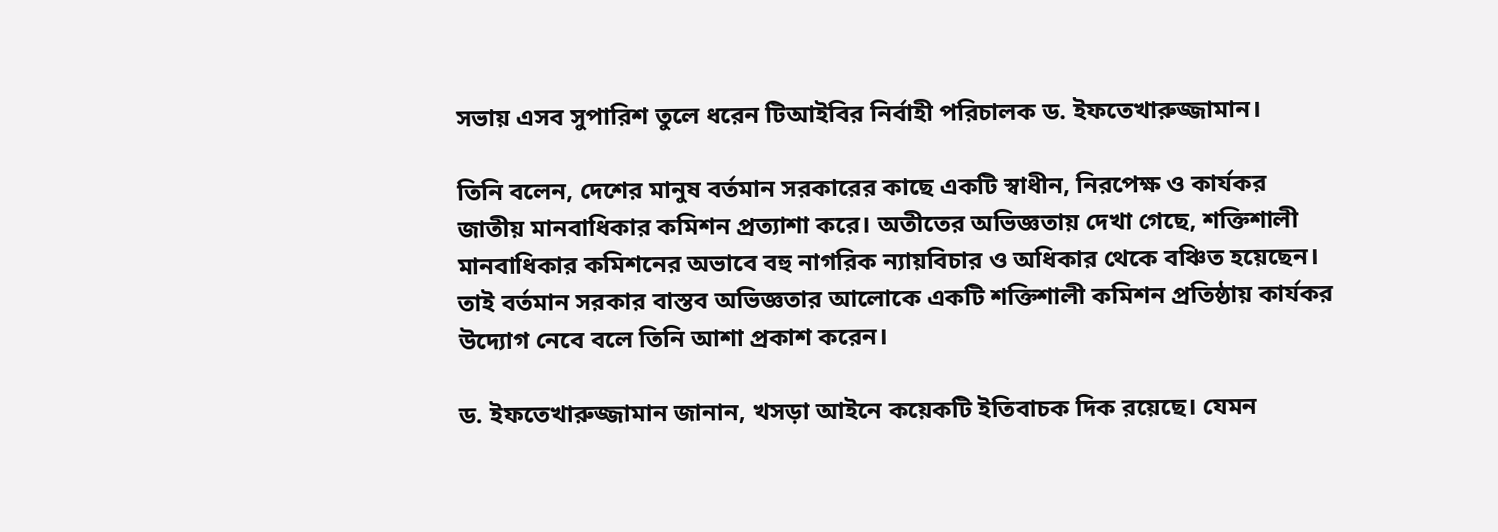সভায় এসব সুপারিশ তুলে ধরেন টিআইবির নির্বাহী পরিচালক ড. ইফতেখারুজ্জামান।

তিনি বলেন, দেশের মানুষ বর্তমান সরকারের কাছে একটি স্বাধীন, নিরপেক্ষ ও কার্যকর জাতীয় মানবাধিকার কমিশন প্রত্যাশা করে। অতীতের অভিজ্ঞতায় দেখা গেছে, শক্তিশালী মানবাধিকার কমিশনের অভাবে বহু নাগরিক ন্যায়বিচার ও অধিকার থেকে বঞ্চিত হয়েছেন। তাই বর্তমান সরকার বাস্তব অভিজ্ঞতার আলোকে একটি শক্তিশালী কমিশন প্রতিষ্ঠায় কার্যকর উদ্যোগ নেবে বলে তিনি আশা প্রকাশ করেন।

ড. ইফতেখারুজ্জামান জানান, খসড়া আইনে কয়েকটি ইতিবাচক দিক রয়েছে। যেমন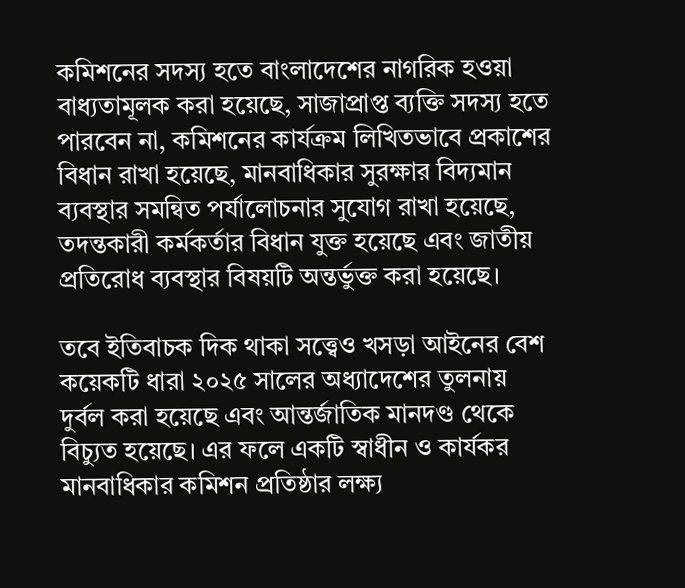কমিশনের সদস্য হতে বাংলাদেশের নাগরিক হওয়া বাধ্যতামূলক করা হয়েছে, সাজাপ্রাপ্ত ব্যক্তি সদস্য হতে পারবেন না, কমিশনের কার্যক্রম লিখিতভাবে প্রকাশের বিধান রাখা হয়েছে, মানবাধিকার সুরক্ষার বিদ্যমান ব্যবস্থার সমন্বিত পর্যালোচনার সুযোগ রাখা হয়েছে, তদন্তকারী কর্মকর্তার বিধান যুক্ত হয়েছে এবং জাতীয় প্রতিরোধ ব্যবস্থার বিষয়টি অন্তর্ভুক্ত করা হয়েছে।

তবে ইতিবাচক দিক থাকা সত্ত্বেও খসড়া আইনের বেশ কয়েকটি ধারা ২০২৫ সালের অধ্যাদেশের তুলনায় দুর্বল করা হয়েছে এবং আন্তর্জাতিক মানদণ্ড থেকে বিচ্যুত হয়েছে। এর ফলে একটি স্বাধীন ও কার্যকর মানবাধিকার কমিশন প্রতিষ্ঠার লক্ষ্য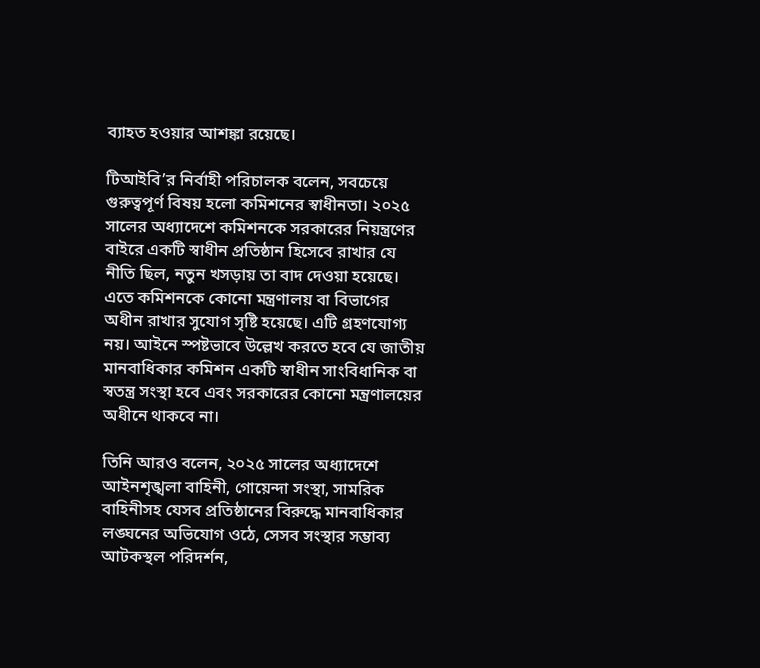ব্যাহত হওয়ার আশঙ্কা রয়েছে।

টিআইবি’র নির্বাহী পরিচালক বলেন, সবচেয়ে গুরুত্বপূর্ণ বিষয় হলো কমিশনের স্বাধীনতা। ২০২৫ সালের অধ্যাদেশে কমিশনকে সরকারের নিয়ন্ত্রণের বাইরে একটি স্বাধীন প্রতিষ্ঠান হিসেবে রাখার যে নীতি ছিল, নতুন খসড়ায় তা বাদ দেওয়া হয়েছে। এতে কমিশনকে কোনো মন্ত্রণালয় বা বিভাগের অধীন রাখার সুযোগ সৃষ্টি হয়েছে। এটি গ্রহণযোগ্য নয়। আইনে স্পষ্টভাবে উল্লেখ করতে হবে যে জাতীয় মানবাধিকার কমিশন একটি স্বাধীন সাংবিধানিক বা স্বতন্ত্র সংস্থা হবে এবং সরকারের কোনো মন্ত্রণালয়ের অধীনে থাকবে না।

তিনি আরও বলেন, ২০২৫ সালের অধ্যাদেশে আইনশৃঙ্খলা বাহিনী, গোয়েন্দা সংস্থা, সামরিক বাহিনীসহ যেসব প্রতিষ্ঠানের বিরুদ্ধে মানবাধিকার লঙ্ঘনের অভিযোগ ওঠে, সেসব সংস্থার সম্ভাব্য আটকস্থল পরিদর্শন,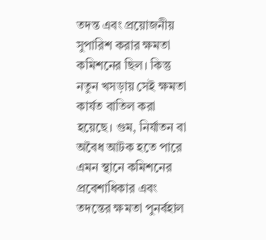তদন্ত এবং প্রয়োজনীয় সুপারিশ করার ক্ষমতা কমিশনের ছিল। কিন্তু নতুন খসড়ায় সেই ক্ষমতা কার্যত বাতিল করা হয়েছে। গুম, নির্যাতন বা অবৈধ আটক হতে পারে এমন স্থানে কমিশনের প্রবেশাধিকার এবং তদন্তের ক্ষমতা পুনর্বহাল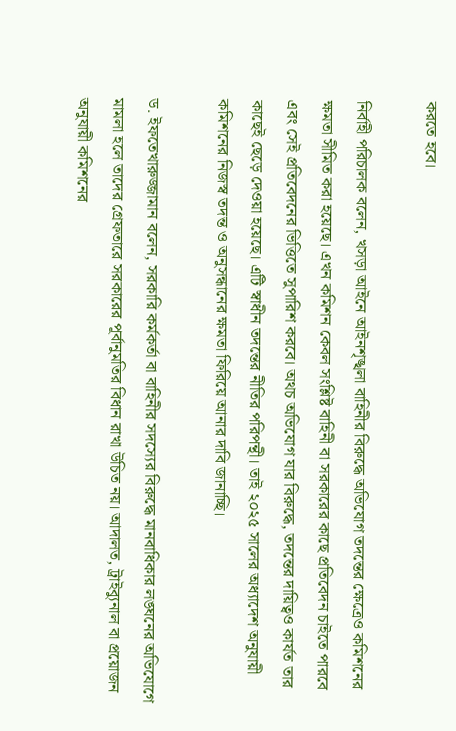করতে হবে।

নির্বাহী পরিচালক বলেন, খসড়া আইনে আইনশৃঙ্খলা বাহিনীর বিরুদ্ধে অভিযোগ তদন্তের ক্ষেত্রেও কমিশনের ক্ষমতা সীমিত করা হয়েছে। এখন কমিশন কেবল সংশ্লিষ্ট বাহিনী বা সরকারের কাছে প্রতিবেদন চাইতে পারবে এবং সেই প্রতিবেদনের ভিত্তিতে সুপারিশ করবে। অথচ অভিযোগ যার বিরুদ্ধে, তদন্তের দায়িত্বও কার্যত তার কাছেই ছেড়ে দেওয়া হয়েছে। এটি স্বাধীন তদন্তের নীতির পরিপন্থী। তাই ২০২৫ সালের অধ্যাদেশ অনুযায়ী কমিশনের নিজস্ব তদন্ত ও অনুসন্ধানের ক্ষমতা ফিরিয়ে আনার দাবি জানাচ্ছি।

ড. ইফতেখারুজ্জামান বলেন, সরকারি কর্মকর্তা বা বাহিনীর সদস্যের বিরুদ্ধে মানবাধিকার লঙ্ঘনের অভিযোগে মামলা হলে তাদের গ্রেফতারে সরকারের পূর্বানুমতির বিধান রাখা উচিত নয়। আদালত, ট্রাইব্যুনাল বা প্রয়োজন অনুযায়ী কমিশনের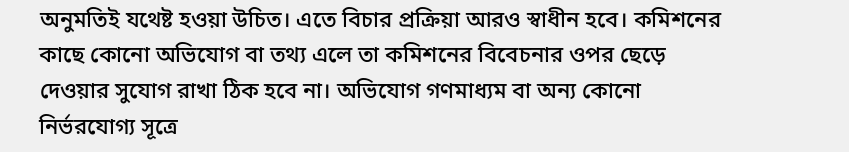অনুমতিই যথেষ্ট হওয়া উচিত। এতে বিচার প্রক্রিয়া আরও স্বাধীন হবে। কমিশনের কাছে কোনো অভিযোগ বা তথ্য এলে তা কমিশনের বিবেচনার ওপর ছেড়ে দেওয়ার সুযোগ রাখা ঠিক হবে না। অভিযোগ গণমাধ্যম বা অন্য কোনো নির্ভরযোগ্য সূত্রে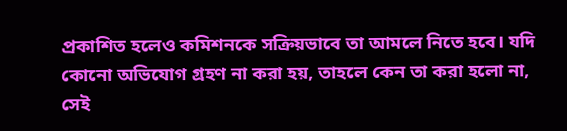প্রকাশিত হলেও কমিশনকে সক্রিয়ভাবে তা আমলে নিতে হবে। যদি কোনো অভিযোগ গ্রহণ না করা হয়, তাহলে কেন তা করা হলো না, সেই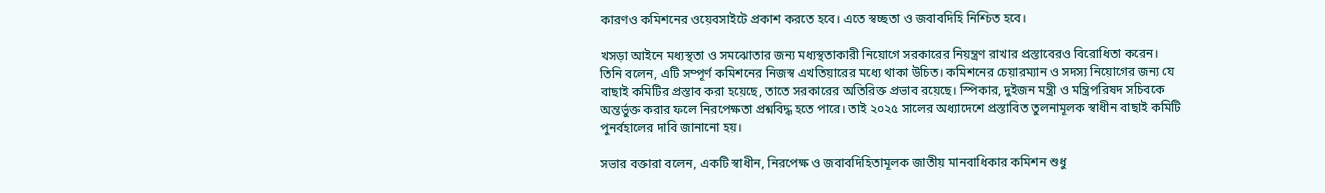কারণও কমিশনের ওয়েবসাইটে প্রকাশ করতে হবে। এতে স্বচ্ছতা ও জবাবদিহি নিশ্চিত হবে।

খসড়া আইনে মধ্যস্থতা ও সমঝোতার জন্য মধ্যস্থতাকারী নিয়োগে সরকারের নিয়ন্ত্রণ রাখার প্রস্তাবেরও বিরোধিতা করেন। তিনি বলেন, এটি সম্পূর্ণ কমিশনের নিজস্ব এখতিয়ারের মধ্যে থাকা উচিত। কমিশনের চেয়ারম্যান ও সদস্য নিয়োগের জন্য যে বাছাই কমিটির প্রস্তাব করা হয়েছে, তাতে সরকারের অতিরিক্ত প্রভাব রয়েছে। স্পিকার, দুইজন মন্ত্রী ও মন্ত্রিপরিষদ সচিবকে অন্তর্ভুক্ত করার ফলে নিরপেক্ষতা প্রশ্নবিদ্ধ হতে পারে। তাই ২০২৫ সালের অধ্যাদেশে প্রস্তাবিত তুলনামূলক স্বাধীন বাছাই কমিটি পুনর্বহালের দাবি জানানো হয়।

সভার বক্তারা বলেন, একটি স্বাধীন, নিরপেক্ষ ও জবাবদিহিতামূলক জাতীয় মানবাধিকার কমিশন শুধু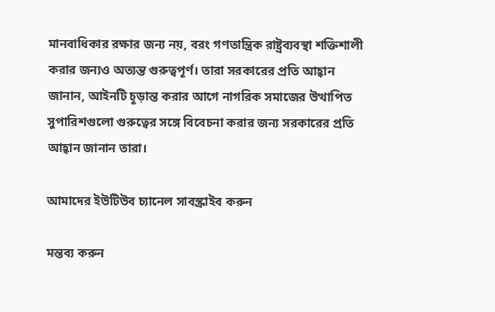মানবাধিকার রক্ষার জন্য নয়, বরং গণতান্ত্রিক রাষ্ট্রব্যবস্থা শক্তিশালী করার জন্যও অত্যন্ত গুরুত্বপূর্ণ। তারা সরকারের প্রতি আহ্বান জানান, আইনটি চূড়ান্ত করার আগে নাগরিক সমাজের উত্থাপিত সুপারিশগুলো গুরুত্বের সঙ্গে বিবেচনা করার জন্য সরকারের প্রতি আহ্বান জানান তারা।

আমাদের ইউটিউব চ্যানেল সাবস্ক্রাইব করুন

মন্তব্য করুন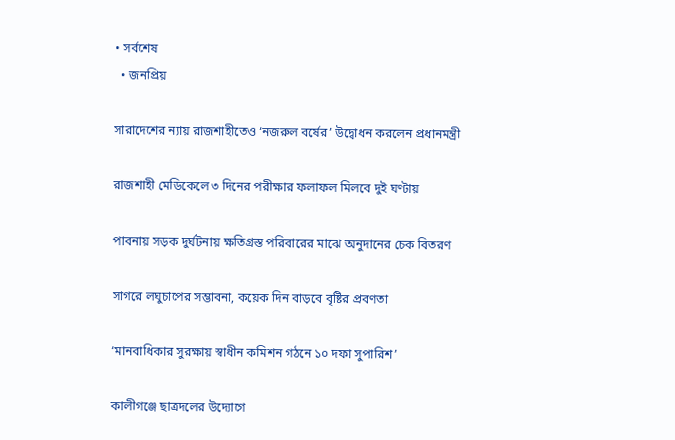• সর্বশেষ
  • জনপ্রিয়

সারাদেশের ন্যায় রাজশাহীতেও ‘নজরুল বর্ষের’ উদ্বোধন করলেন প্রধানমন্ত্রী

রাজশাহী মেডিকেলে ৩ দিনের পরীক্ষার ফলাফল মিলবে দুই ঘণ্টায়

পাবনায় সড়ক দুর্ঘটনায় ক্ষতিগ্রস্ত পরিবারের মাঝে অনুদানের চেক বিতরণ

সাগরে লঘুচাপের সম্ভাবনা, কয়েক দিন বাড়বে বৃষ্টির প্রবণতা

‘মানবাধিকার সুরক্ষায় স্বাধীন কমিশন গঠনে ১০ দফা সুপারিশ’

কালীগঞ্জে ছাত্রদলের উদ্যোগে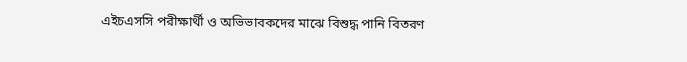এইচএসসি পরীক্ষার্থী ও অভিভাবকদের মাঝে বিশুদ্ধ পানি বিতরণ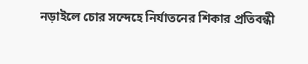নড়াইলে চোর সন্দেহে নির্যাতনের শিকার প্রতিবন্ধী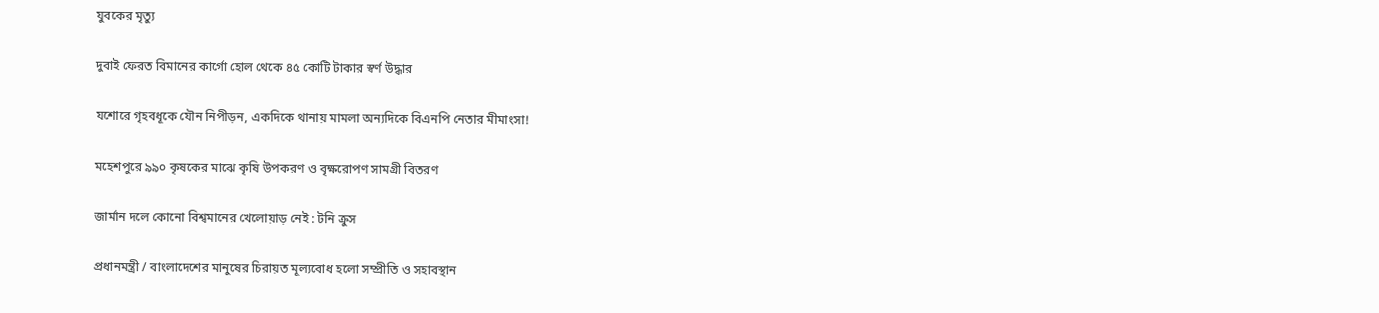যুবকের মৃত্যু

দুবাই ফেরত বিমানের কার্গো হোল থেকে ৪৫ কোটি টাকার স্বর্ণ উদ্ধার

যশোরে গৃহবধূকে যৌন নিপীড়ন, একদিকে থানায় মামলা অন্যদিকে বিএনপি নেতার মীমাংসা!

মহেশপুরে ৯৯০ কৃষকের মাঝে কৃষি উপকরণ ও বৃক্ষরোপণ সামগ্রী বিতরণ

জার্মান দলে কোনো বিশ্বমানের খেলোয়াড় নেই : টনি ক্রুস

প্রধানমন্ত্রী / বাংলাদেশের মানুষের চিরায়ত মূল্যবোধ হলো সম্প্রীতি ও সহাবস্থান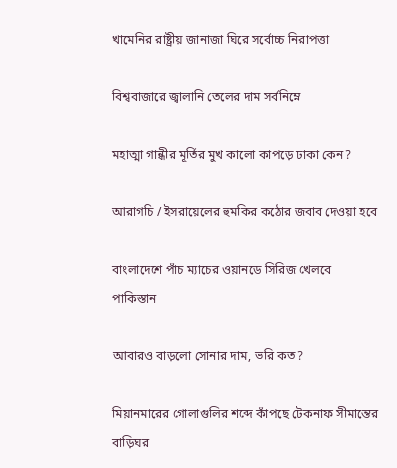খামেনির রাষ্ট্রীয় জানাজা ঘিরে সর্বোচ্চ নিরাপত্তা

বিশ্ববাজারে জ্বালানি তেলের দাম সর্বনিম্নে

মহাত্মা গান্ধীর মূর্তির মুখ কালো কাপড়ে ঢাকা কেন?

আরাগচি / ইসরায়েলের হুমকির কঠোর জবাব দেওয়া হবে

বাংলাদেশে পাঁচ ম্যাচের ওয়ানডে সিরিজ খেলবে পাকিস্তান

আবারও বাড়লো সোনার দাম, ভরি কত?

মিয়ানমারের গোলাগুলির শব্দে কাঁপছে টেকনাফ সীমান্তের বাড়িঘর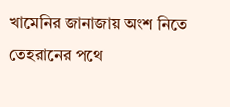খামেনির জানাজায় অংশ নিতে তেহরানের পথে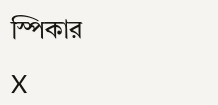স্পিকার

X